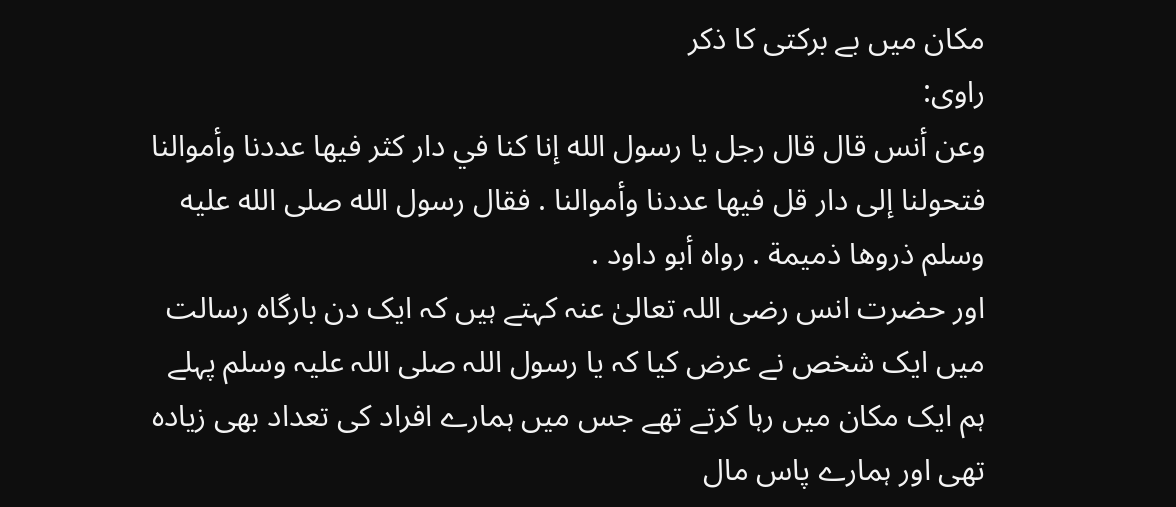مکان میں بے برکتی کا ذکر
راوی:
وعن أنس قال قال رجل يا رسول الله إنا كنا في دار كثر فيها عددنا وأموالنا فتحولنا إلى دار قل فيها عددنا وأموالنا . فقال رسول الله صلى الله عليه وسلم ذروها ذميمة . رواه أبو داود .
اور حضرت انس رضی اللہ تعالیٰ عنہ کہتے ہیں کہ ایک دن بارگاہ رسالت میں ایک شخص نے عرض کیا کہ یا رسول اللہ صلی اللہ علیہ وسلم پہلے ہم ایک مکان میں رہا کرتے تھے جس میں ہمارے افراد کی تعداد بھی زیادہ تھی اور ہمارے پاس مال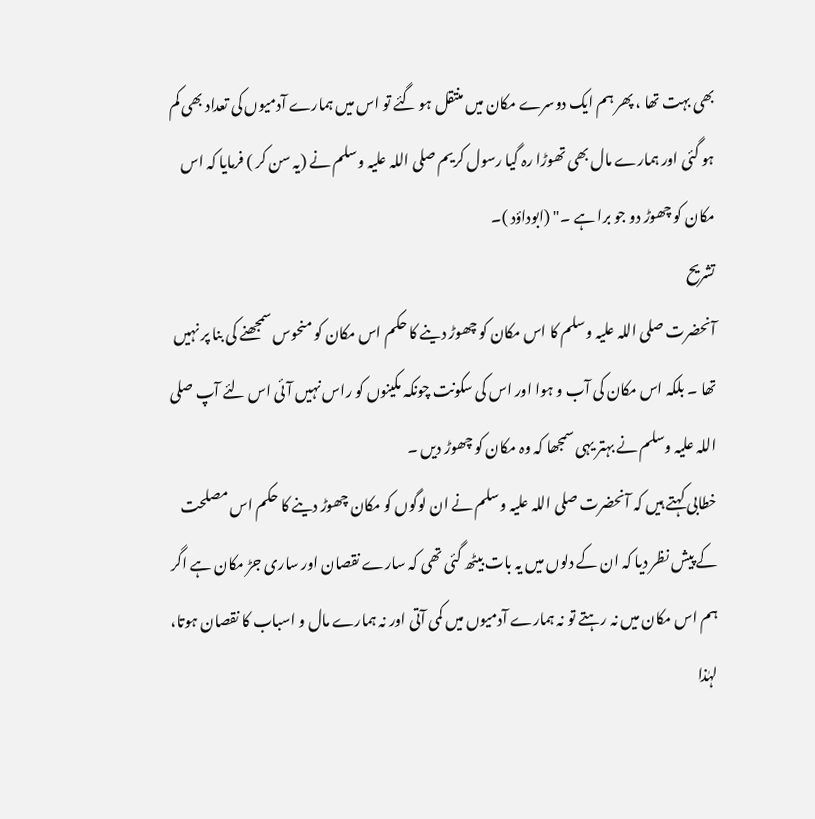بھی بہت تھا ، پھر ہم ایک دوسرے مکان میں منتقل ہو گئے تو اس میں ہمارے آدمیوں کی تعداد بھی کم ہو گئی اور ہمارے مال بھی تھوڑا رہ گیا رسول کریم صلی اللہ علیہ وسلم نے (یہ سن کر ) فرمایا کہ اس مکان کو چھوڑ دو جو برا ہے ۔" (ابوداؤد )۔
تشریح
آنحضرت صلی اللہ علیہ وسلم کا اس مکان کو چھوڑ دینے کا حکم اس مکان کو منحوس سمجھنے کی بنا پر نہیں تھا ۔ بلکہ اس مکان کی آب و ہوا اور اس کی سکونت چونکہ مکینوں کو راس نہیں آئی اس لئے آپ صلی اللہ علیہ وسلم نے بہتر یہی سمجھا کہ وہ مکان کو چھوڑ دیں ۔
خطابی کہتے ہیں کہ آنحضرت صلی اللہ علیہ وسلم نے ان لوگوں کو مکان چھوڑ دینے کا حکم اس مصلحت کے پیش نظر دیا کہ ان کے دلوں میں یہ بات بیٹھ گئی تھی کہ سارے نقصان اور ساری جڑ مکان ہے اگر ہم اس مکان میں نہ رہتے تو نہ ہمارے آدمیوں میں کمی آتی اور نہ ہمارے مال و اسباب کا نقصان ہوتا، لہٰذا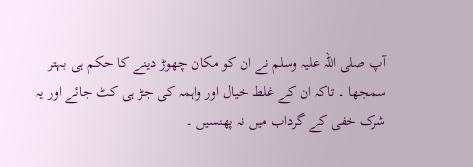آپ صلی اللہ علیہ وسلم نے ان کو مکان چھوڑ دینے کا حکم ہی بہتر سمجھا ۔ تاکہ ان کے غلط خیال اور واہمہ کی جڑ ہی کٹ جائے اور یہ شرک خفی کے گرداب میں نہ پھنسیں ۔